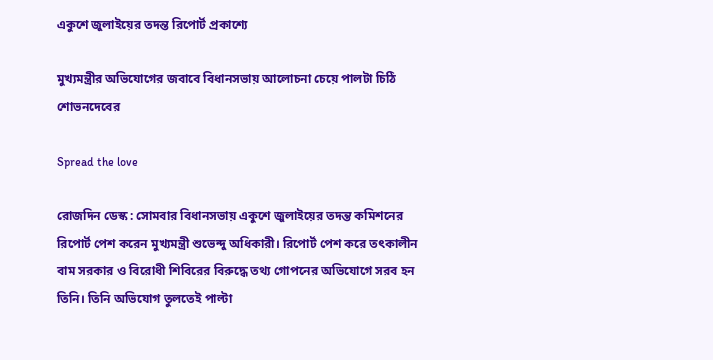একুশে জুলাইয়ের তদন্ত রিপোর্ট প্রকাশ্যে

মুখ্যমন্ত্রীর অভিযোগের জবাবে বিধানসভায় আলোচনা চেয়ে পালটা চিঠি শোভনদেবের

Spread the love

রোজদিন ডেস্ক : সোমবার বিধানসভায় একুশে জুলাইয়ের তদন্ত কমিশনের রিপোর্ট পেশ করেন মুখ্যমন্ত্রী শুভেন্দু অধিকারী। রিপোর্ট পেশ করে তৎকালীন বাম সরকার ও বিরোধী শিবিরের বিরুদ্ধে তথ্য গোপনের অভিযোগে সরব হন তিনি। তিনি অভিযোগ তুলতেই পাল্টা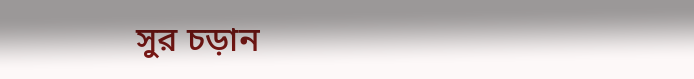সুর চড়ান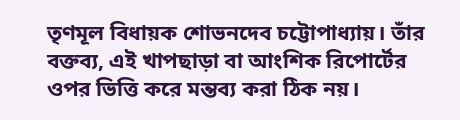তৃণমূল বিধায়ক শোভনদেব চট্টোপাধ্যায়। তাঁর বক্তব্য, এই খাপছাড়া বা আংশিক রিপোর্টের ওপর ভিত্তি করে মন্তব্য করা ঠিক নয়।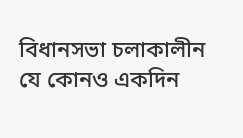বিধানসভা চলাকালীন যে কোনও একদিন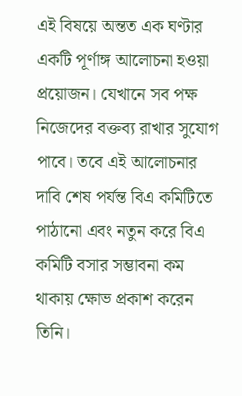এই বিষয়ে অন্তত এক ঘণ্টার একটি পূর্ণাঙ্গ আলোচনা হওয়া প্রয়োজন। যেখানে সব পক্ষ নিজেদের বক্তব্য রাখার সুযোগ পাবে। তবে এই আলোচনার দাবি শেষ পর্যন্ত বিএ কমিটিতে পাঠানো এবং নতুন করে বিএ কমিটি বসার সম্ভাবনা কম থাকায় ক্ষোভ প্রকাশ করেন তিনি।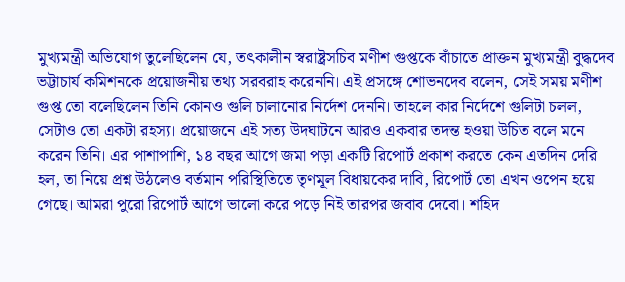মুখ্যমন্ত্রী অভিযোগ তুলেছিলেন যে, তৎকালীন স্বরাষ্ট্রসচিব মণীশ গুপ্তকে বাঁচাতে প্রাক্তন মুখ্যমন্ত্রী বুদ্ধদেব ভট্টাচার্য কমিশনকে প্রয়োজনীয় তথ্য সরবরাহ করেননি। এই প্রসঙ্গে শোভনদেব বলেন, সেই সময় মণীশ গুপ্ত তো বলেছিলেন তিনি কোনও গুলি চালানোর নির্দেশ দেননি। তাহলে কার নির্দেশে গুলিটা চলল, সেটাও তো একটা রহস্য। প্রয়োজনে এই সত্য উদঘাটনে আরও একবার তদন্ত হওয়া উচিত বলে মনে করেন তিনি। এর পাশাপাশি, ১৪ বছর আগে জমা পড়া একটি রিপোর্ট প্রকাশ করতে কেন এতদিন দেরি হল, তা নিয়ে প্রশ্ন উঠলেও বর্তমান পরিস্থিতিতে তৃণমূল বিধায়কের দাবি, রিপোর্ট তো এখন ওপেন হয়ে গেছে। আমরা পুরো রিপোর্ট আগে ভালো করে পড়ে নিই তারপর জবাব দেবো। শহিদ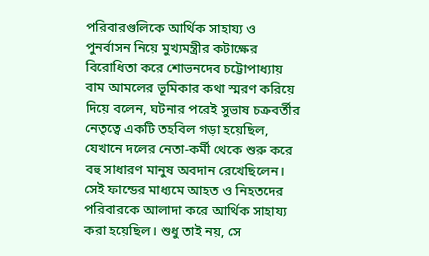পরিবারগুলিকে আর্থিক সাহায্য ও পুনর্বাসন নিয়ে মুখ্যমন্ত্রীর কটাক্ষের বিরোধিতা করে শোভনদেব চট্টোপাধ্যায় বাম আমলের ভূমিকার কথা স্মরণ করিয়ে দিয়ে বলেন, ঘটনার পরেই সুভাষ চক্রবর্তীর নেতৃত্বে একটি তহবিল গড়া হয়েছিল, যেখানে দলের নেতা-কর্মী থেকে শুরু করে বহু সাধারণ মানুষ অবদান রেখেছিলেন। সেই ফান্ডের মাধ্যমে আহত ও নিহতদের পরিবারকে আলাদা করে আর্থিক সাহায্য করা হয়েছিল। শুধু তাই নয়, সে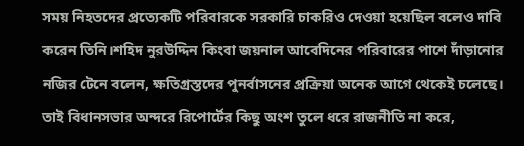সময় নিহতদের প্রত্যেকটি পরিবারকে সরকারি চাকরিও দেওয়া হয়েছিল বলেও দাবি করেন তিনি।শহিদ নুরউদ্দিন কিংবা জয়নাল আবেদিনের পরিবারের পাশে দাঁড়ানোর নজির টেনে বলেন, ক্ষতিগ্রস্তদের পুনর্বাসনের প্রক্রিয়া অনেক আগে থেকেই চলেছে। তাই বিধানসভার অন্দরে রিপোর্টের কিছু অংশ তুলে ধরে রাজনীতি না করে,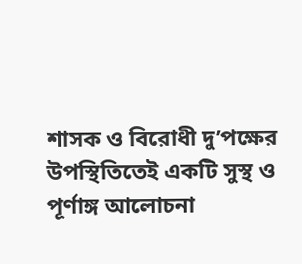শাসক ও বিরোধী দু’পক্ষের উপস্থিতিতেই একটি সুস্থ ও পূর্ণাঙ্গ আলোচনা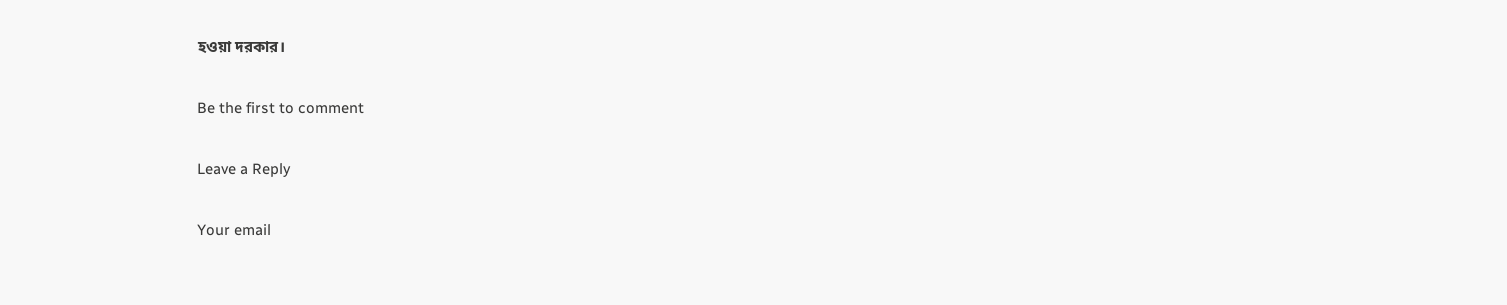হওয়া দরকার।

Be the first to comment

Leave a Reply

Your email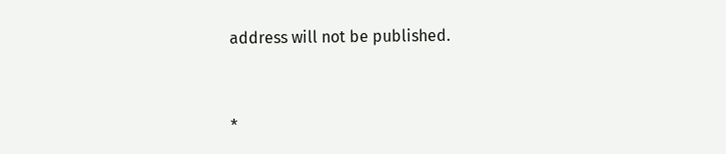address will not be published.


*